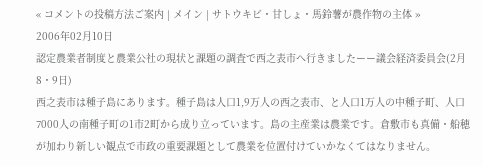« コメントの投稿方法ご案内 | メイン | サトウキビ・甘しょ・馬鈴薯が農作物の主体 »
2006年02月10日
認定農業者制度と農業公社の現状と課題の調査で西之表市へ行きましたーー議会経済委員会(2月8・9日)
西之表市は種子島にあります。種子島は人口1,9万人の西之表市、と人口1万人の中種子町、人口7000人の南種子町の1市2町から成り立っています。島の主産業は農業です。倉敷市も真備・船穂が加わり新しい観点で市政の重要課題として農業を位置付けていかなくてはなりません。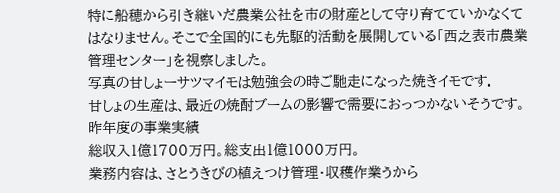特に船穂から引き継いだ農業公社を市の財産として守り育てていかなくてはなりません。そこで全国的にも先駆的活動を展開している「西之表市農業管理センター」を視察しました。
写真の甘しょーサツマイモは勉強会の時ご馳走になった焼きイモです.
甘しょの生産は、最近の焼酎ブームの影響で需要におっつかないそうです。
昨年度の事業実績
総収入1億1700万円。総支出1億1000万円。
業務内容は、さとうきびの植えつけ管理・収穫作業うから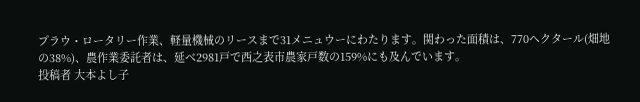プラウ・ロータリー作業、軽量機械のリースまで31メニュウーにわたります。関わった面積は、770ヘクタール(畑地の38%)、農作業委託者は、延べ2981戸で西之表市農家戸数の159%にも及んでいます。
投稿者 大本よし子